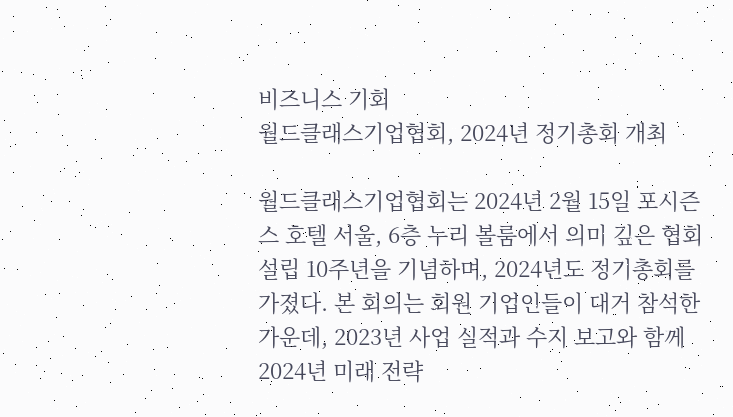비즈니스 기회
월드클래스기업협회, 2024년 정기총회 개최

월드클래스기업협회는 2024년 2월 15일 포시즌스 호텔 서울, 6층 누리 볼룸에서 의미 깊은 협회 설립 10주년을 기념하며, 2024년도 정기총회를 가졌다. 본 회의는 회원 기업인들이 대거 참석한 가운데, 2023년 사업 실적과 수지 보고와 함께 2024년 미래 전략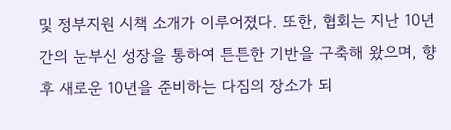및 정부지원 시책 소개가 이루어졌다. 또한, 협회는 지난 10년간의 눈부신 성장을 통하여 튼튼한 기반을 구축해 왔으며, 향후 새로운 10년을 준비하는 다짐의 장소가 되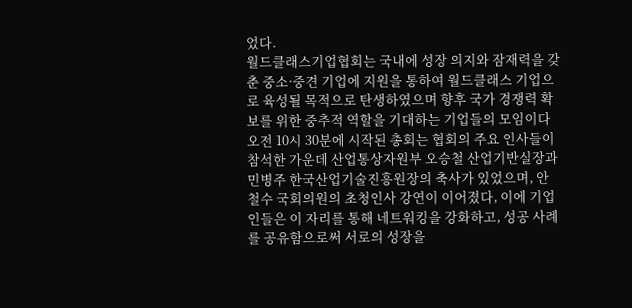었다.
월드클래스기업협회는 국내에 성장 의지와 잠재력을 갖춘 중소·중견 기업에 지원을 통하여 월드클래스 기업으로 육성될 목적으로 탄생하였으며 향후 국가 경쟁력 확보를 위한 중추적 역할을 기대하는 기업들의 모임이다
오전 10시 30분에 시작된 총회는 협회의 주요 인사들이 참석한 가운데 산업통상자원부 오승철 산업기반실장과 민병주 한국산업기술진흥원장의 축사가 있었으며, 안철수 국회의원의 초청인사 강연이 이어졌다, 이에 기업인들은 이 자리를 통해 네트워킹을 강화하고, 성공 사례를 공유함으로써 서로의 성장을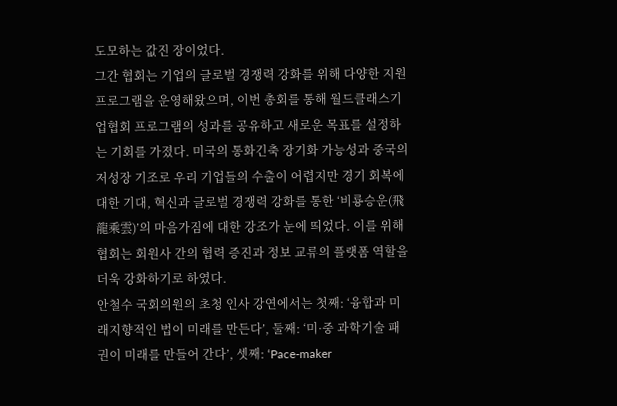도모하는 값진 장이었다.
그간 협회는 기업의 글로벌 경쟁력 강화를 위해 다양한 지원 프로그램을 운영해왔으며, 이번 총회를 통해 월드클래스기업협회 프로그램의 성과를 공유하고 새로운 목표를 설정하는 기회를 가졌다. 미국의 통화긴축 장기화 가능성과 중국의 저성장 기조로 우리 기업들의 수출이 어렵지만 경기 회복에 대한 기대, 혁신과 글로벌 경쟁력 강화를 통한 ‘비룡승운(飛龍乘雲)’의 마음가짐에 대한 강조가 눈에 띄었다. 이를 위해 협회는 회원사 간의 협력 증진과 정보 교류의 플랫폼 역할을 더욱 강화하기로 하였다.
안철수 국회의원의 초청 인사 강연에서는 첫째: ‘융합과 미래지향적인 법이 미래를 만든다’, 둘째: ‘미·중 과학기술 패권이 미래를 만들어 간다’, 셋째: ‘Pace-maker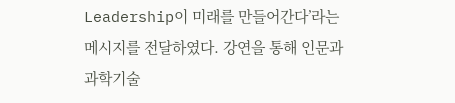Leadership이 미래를 만들어간다’라는 메시지를 전달하였다. 강연을 통해 인문과 과학기술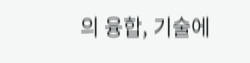의 융합, 기술에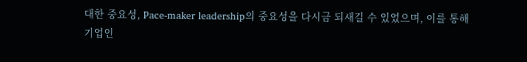대한 중요성, Pace-maker leadership의 중요성을 다시금 되새길 수 있었으며, 이를 통해 기업인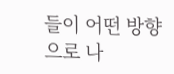들이 어떤 방향으로 나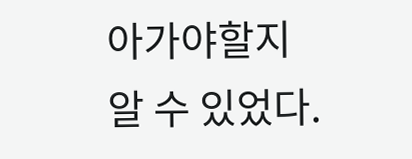아가야할지 알 수 있었다.